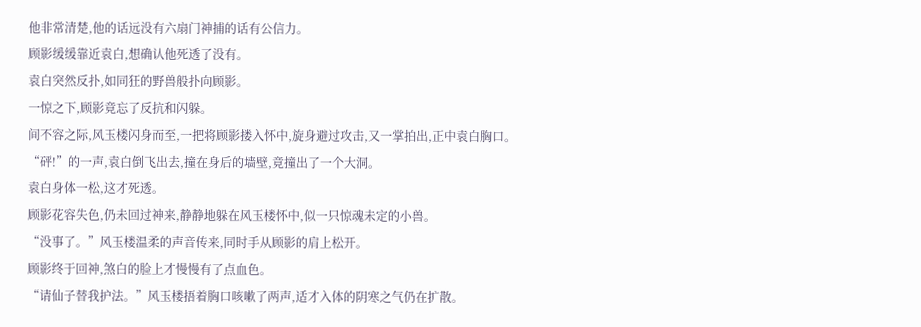他非常清楚,他的话远没有六扇门神捕的话有公信力。
顾影缓缓靠近袁白,想确认他死透了没有。
袁白突然反扑,如同狂的野兽般扑向顾影。
一惊之下,顾影竟忘了反抗和闪躲。
间不容之际,风玉楼闪身而至,一把将顾影搂入怀中,旋身避过攻击,又一掌拍出,正中袁白胸口。
“砰!”的一声,袁白倒飞出去,撞在身后的墙壁,竟撞出了一个大洞。
袁白身体一松,这才死透。
顾影花容失色,仍未回过神来,静静地躲在风玉楼怀中,似一只惊魂未定的小兽。
“没事了。”风玉楼温柔的声音传来,同时手从顾影的肩上松开。
顾影终于回神,煞白的脸上才慢慢有了点血色。
“请仙子替我护法。”风玉楼捂着胸口咳嗽了两声,适才入体的阴寒之气仍在扩散。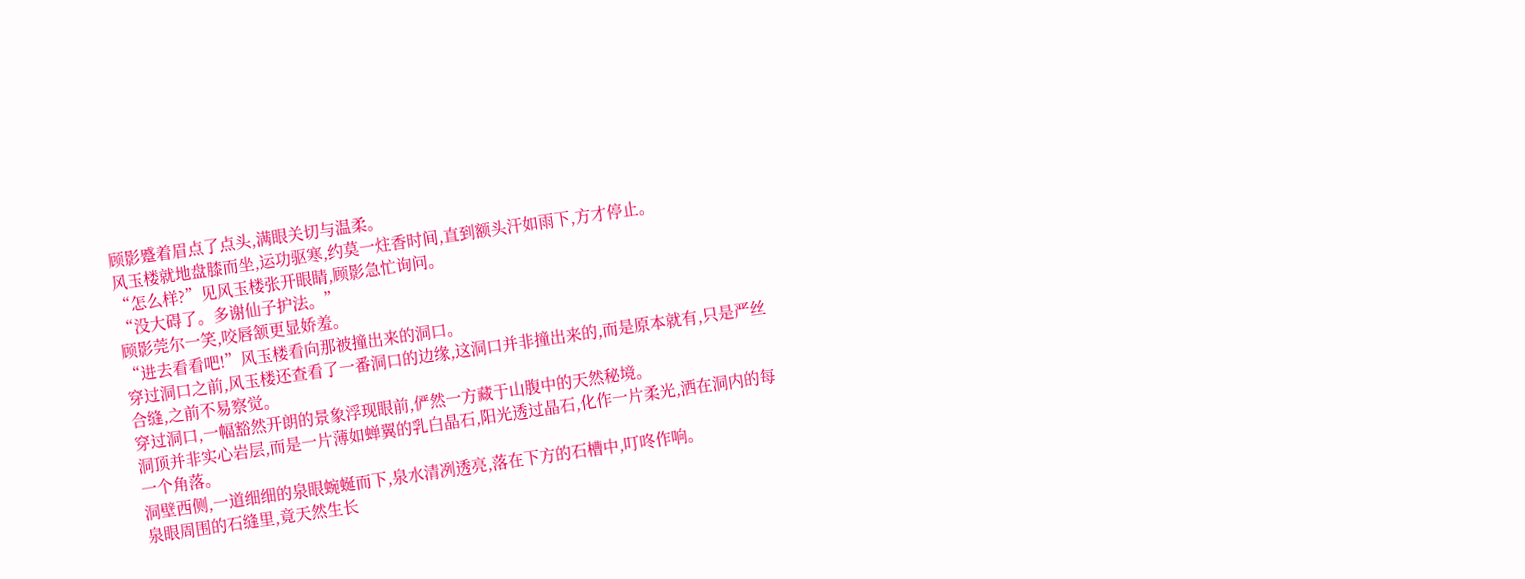顾影蹙着眉点了点头,满眼关切与温柔。
风玉楼就地盘膝而坐,运功驱寒,约莫一炷香时间,直到额头汗如雨下,方才停止。
“怎么样?”见风玉楼张开眼睛,顾影急忙询问。
“没大碍了。多谢仙子护法。”
顾影莞尔一笑,咬唇颔更显娇羞。
“进去看看吧!”风玉楼看向那被撞出来的洞口。
穿过洞口之前,风玉楼还查看了一番洞口的边缘,这洞口并非撞出来的,而是原本就有,只是严丝合缝,之前不易察觉。
穿过洞口,一幅豁然开朗的景象浮现眼前,俨然一方藏于山腹中的天然秘境。
洞顶并非实心岩层,而是一片薄如蝉翼的乳白晶石,阳光透过晶石,化作一片柔光,洒在洞内的每一个角落。
洞壁西侧,一道细细的泉眼蜿蜒而下,泉水清冽透亮,落在下方的石槽中,叮咚作响。
泉眼周围的石缝里,竟天然生长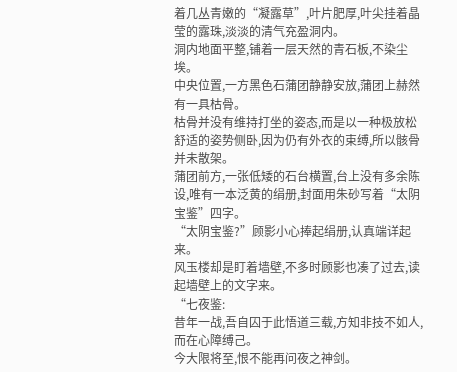着几丛青嫩的“凝露草”,叶片肥厚,叶尖挂着晶莹的露珠,淡淡的清气充盈洞内。
洞内地面平整,铺着一层天然的青石板,不染尘埃。
中央位置,一方黑色石蒲团静静安放,蒲团上赫然有一具枯骨。
枯骨并没有维持打坐的姿态,而是以一种极放松舒适的姿势侧卧,因为仍有外衣的束缚,所以骸骨并未散架。
蒲团前方,一张低矮的石台横置,台上没有多余陈设,唯有一本泛黄的绢册,封面用朱砂写着“太阴宝鉴”四字。
“太阴宝鉴?”顾影小心捧起绢册,认真端详起来。
风玉楼却是盯着墙壁,不多时顾影也凑了过去,读起墙壁上的文字来。
“七夜鉴:
昔年一战,吾自囚于此悟道三载,方知非技不如人,而在心障缚己。
今大限将至,恨不能再问夜之神剑。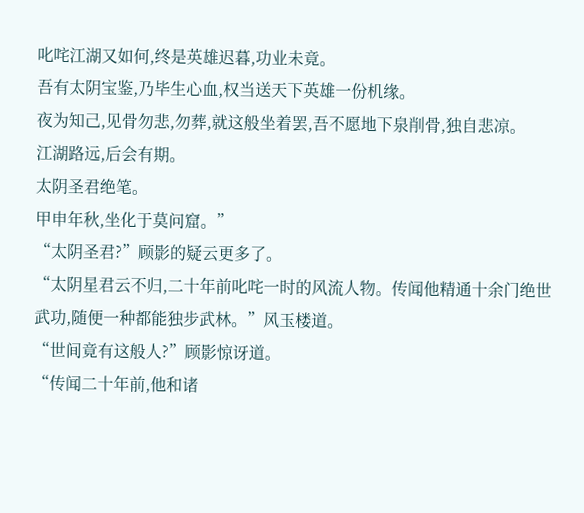叱咤江湖又如何,终是英雄迟暮,功业未竟。
吾有太阴宝鉴,乃毕生心血,权当送天下英雄一份机缘。
夜为知己,见骨勿悲,勿葬,就这般坐着罢,吾不愿地下泉削骨,独自悲凉。
江湖路远,后会有期。
太阴圣君绝笔。
甲申年秋,坐化于莫问窟。”
“太阴圣君?”顾影的疑云更多了。
“太阴星君云不归,二十年前叱咤一时的风流人物。传闻他精通十余门绝世武功,随便一种都能独步武林。”风玉楼道。
“世间竟有这般人?”顾影惊讶道。
“传闻二十年前,他和诸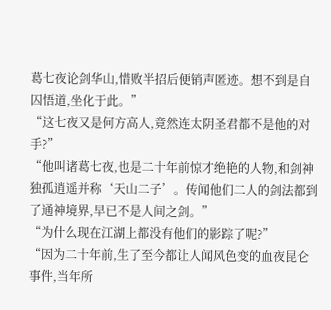葛七夜论剑华山,惜败半招后便销声匿迹。想不到是自囚悟道,坐化于此。”
“这七夜又是何方高人,竟然连太阴圣君都不是他的对手?”
“他叫诸葛七夜,也是二十年前惊才绝艳的人物,和剑神独孤逍遥并称‘天山二子’。传闻他们二人的剑法都到了通神境界,早已不是人间之剑。”
“为什么现在江湖上都没有他们的影踪了呢?”
“因为二十年前,生了至今都让人闻风色变的血夜昆仑事件,当年所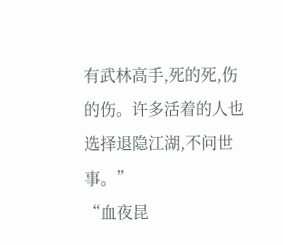有武林高手,死的死,伤的伤。许多活着的人也选择退隐江湖,不问世事。”
“血夜昆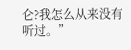仑?我怎么从来没有听过。”